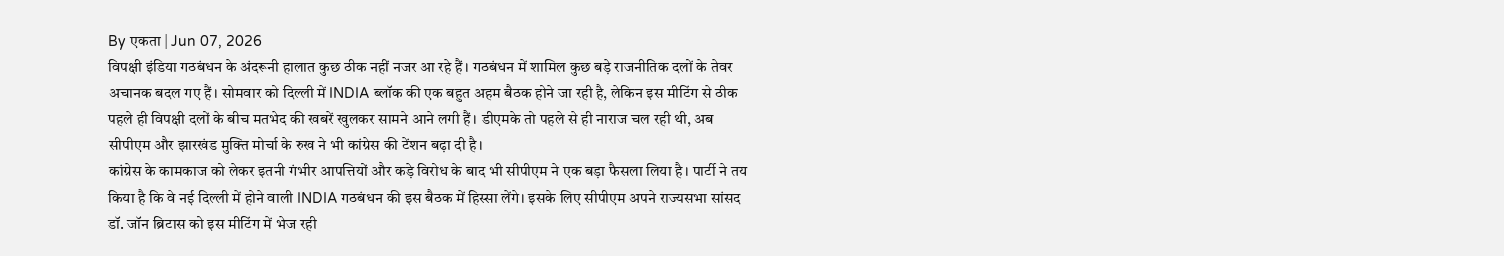By एकता | Jun 07, 2026
विपक्षी इंडिया गठबंधन के अंदरूनी हालात कुछ ठीक नहीं नजर आ रहे हैं। गठबंधन में शामिल कुछ बड़े राजनीतिक दलों के तेवर अचानक बदल गए हैं। सोमवार को दिल्ली में INDIA ब्लॉक की एक बहुत अहम बैठक होने जा रही है, लेकिन इस मीटिंग से ठीक पहले ही विपक्षी दलों के बीच मतभेद की खबरें खुलकर सामने आने लगी हैं। डीएमके तो पहले से ही नाराज चल रही थी, अब सीपीएम और झारखंड मुक्ति मोर्चा के रुख ने भी कांग्रेस की टेंशन बढ़ा दी है।
कांग्रेस के कामकाज को लेकर इतनी गंभीर आपत्तियों और कड़े विरोध के बाद भी सीपीएम ने एक बड़ा फैसला लिया है। पार्टी ने तय किया है कि वे नई दिल्ली में होने वाली INDIA गठबंधन की इस बैठक में हिस्सा लेंगे। इसके लिए सीपीएम अपने राज्यसभा सांसद डॉ. जॉन ब्रिटास को इस मीटिंग में भेज रही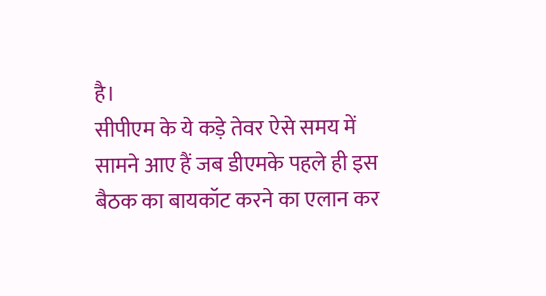है।
सीपीएम के ये कड़े तेवर ऐसे समय में सामने आए हैं जब डीएमके पहले ही इस बैठक का बायकॉट करने का एलान कर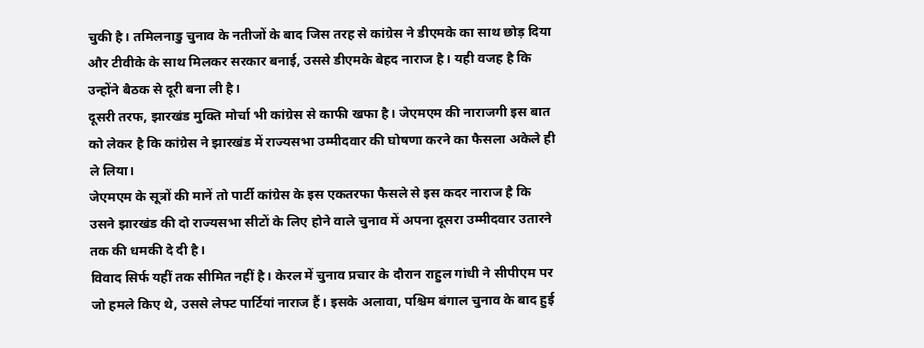चुकी है। तमिलनाडु चुनाव के नतीजों के बाद जिस तरह से कांग्रेस ने डीएमके का साथ छोड़ दिया और टीवीके के साथ मिलकर सरकार बनाई, उससे डीएमके बेहद नाराज है। यही वजह है कि उन्होंने बैठक से दूरी बना ली है।
दूसरी तरफ, झारखंड मुक्ति मोर्चा भी कांग्रेस से काफी खफा है। जेएमएम की नाराजगी इस बात को लेकर है कि कांग्रेस ने झारखंड में राज्यसभा उम्मीदवार की घोषणा करने का फैसला अकेले ही ले लिया।
जेएमएम के सूत्रों की मानें तो पार्टी कांग्रेस के इस एकतरफा फैसले से इस कदर नाराज है कि उसने झारखंड की दो राज्यसभा सीटों के लिए होने वाले चुनाव में अपना दूसरा उम्मीदवार उतारने तक की धमकी दे दी है।
विवाद सिर्फ यहीं तक सीमित नहीं है। केरल में चुनाव प्रचार के दौरान राहुल गांधी ने सीपीएम पर जो हमले किए थे, उससे लेफ्ट पार्टियां नाराज हैं। इसके अलावा, पश्चिम बंगाल चुनाव के बाद हुई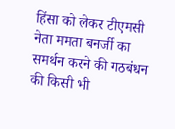हिंसा को लेकर टीएमसी नेता ममता बनर्जी का समर्थन करने की गठबंधन की किसी भी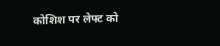कोशिश पर लेफ्ट को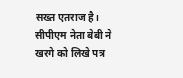सख्त एतराज है। सीपीएम नेता बेबी ने खरगे को लिखे पत्र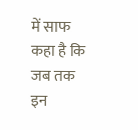में साफ कहा है कि जब तक इन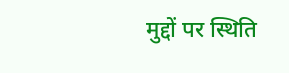मुद्दों पर स्थिति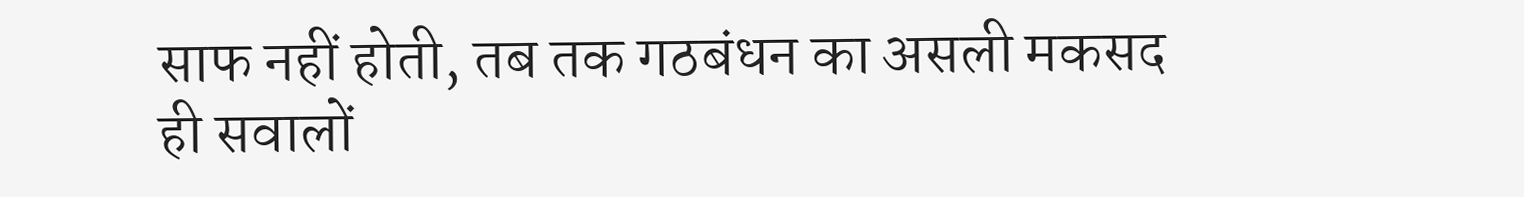साफ नहीं होती, तब तक गठबंधन का असली मकसद ही सवालों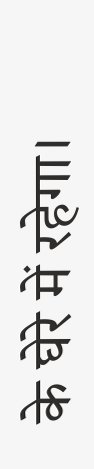के घेरे में रहेगा।